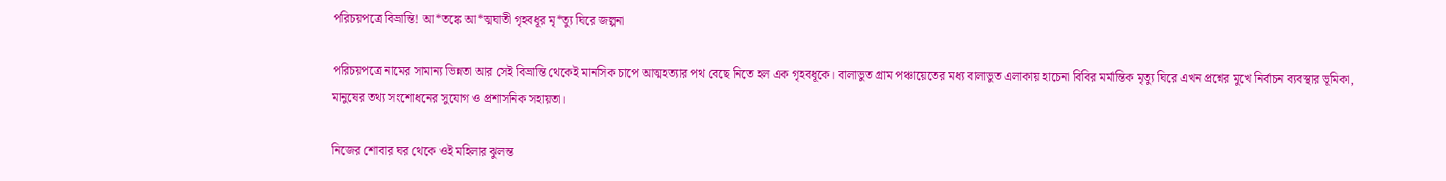পরিচয়পত্রে বিভ্রান্তি! আ*তঙ্কে আ*ত্মঘাতী গৃহবধূর মৃ*ত্যু ঘিরে জল্পনা

পরিচয়পত্রে নামের সামান্য ভিন্নতা আর সেই বিভ্রান্তি থেকেই মানসিক চাপে আত্মহত্যার পথ বেছে নিতে হল এক গৃহবধূকে। বালাভুত গ্রাম পঞ্চায়েতের মধ্য বালাভুত এলাকায় হাচেনা বিবির মর্মান্তিক মৃত্যু ঘিরে এখন প্রশ্নের মুখে নির্বাচন ব্যবস্থার ভূমিকা, মানুষের তথ্য সংশোধনের সুযোগ ও প্রশাসনিক সহায়তা।

নিজের শোবার ঘর থেকে ওই মহিলার ঝুলন্ত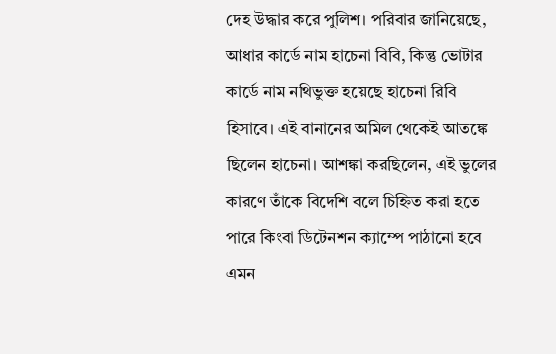দেহ উদ্ধার করে পুলিশ। পরিবার জানিয়েছে, আধার কার্ডে নাম হাচেনা বিবি, কিন্তু ভোটার কার্ডে নাম নথিভুক্ত হয়েছে হাচেনা রিবি হিসাবে। এই বানানের অমিল থেকেই আতঙ্কে ছিলেন হাচেনা। আশঙ্কা করছিলেন, এই ভুলের কারণে তাঁকে বিদেশি বলে চিহ্নিত করা হতে পারে কিংবা ডিটেনশন ক্যাম্পে পাঠানো হবে এমন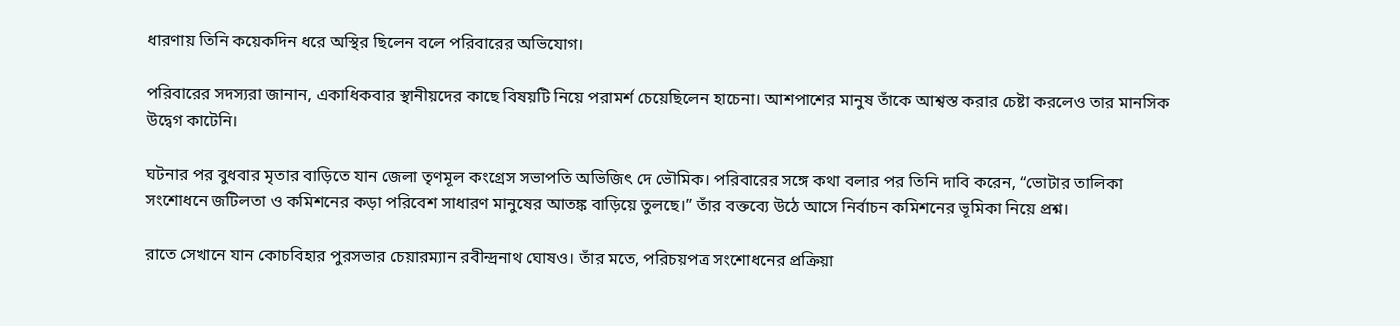ধারণায় তিনি কয়েকদিন ধরে অস্থির ছিলেন বলে পরিবারের অভিযোগ।

পরিবারের সদস্যরা জানান, একাধিকবার স্থানীয়দের কাছে বিষয়টি নিয়ে পরামর্শ চেয়েছিলেন হাচেনা। আশপাশের মানুষ তাঁকে আশ্বস্ত করার চেষ্টা করলেও তার মানসিক উদ্বেগ কাটেনি।

ঘটনার পর বুধবার মৃতার বাড়িতে যান জেলা তৃণমূল কংগ্রেস সভাপতি অভিজিৎ দে ভৌমিক। পরিবারের সঙ্গে কথা বলার পর তিনি দাবি করেন, “ভোটার তালিকা সংশোধনে জটিলতা ও কমিশনের কড়া পরিবেশ সাধারণ মানুষের আতঙ্ক বাড়িয়ে তুলছে।” তাঁর বক্তব্যে উঠে আসে নির্বাচন কমিশনের ভূমিকা নিয়ে প্রশ্ন।

রাতে সেখানে যান কোচবিহার পুরসভার চেয়ারম্যান রবীন্দ্রনাথ ঘোষও। তাঁর মতে, পরিচয়পত্র সংশোধনের প্রক্রিয়া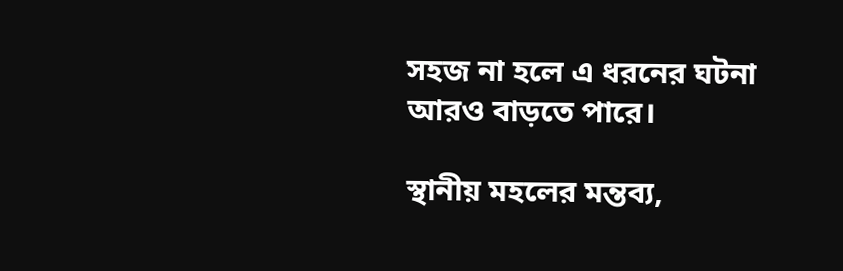সহজ না হলে এ ধরনের ঘটনা আরও বাড়তে পারে।

স্থানীয় মহলের মন্তব্য,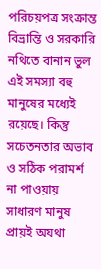পরিচয়পত্র সংক্রান্ত বিভ্রান্তি ও সরকারি নথিতে বানান ভুল এই সমস্যা বহু মানুষের মধ্যেই রয়েছে। কিন্তু সচেতনতার অভাব ও সঠিক পরামর্শ না পাওয়ায় সাধারণ মানুষ প্রায়ই অযথা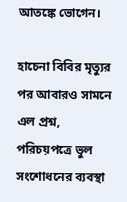আতঙ্কে ভোগেন।

হাচেনা বিবির মৃত্যুর পর আবারও সামনে এল প্রশ্ন, পরিচয়পত্রে ভুল সংশোধনের ব্যবস্থা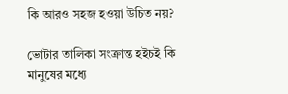কি আরও সহজ হওয়া উচিত নয়?

ভোটার তালিকা সংক্রান্ত হইচই কি মানুষের মধ্যে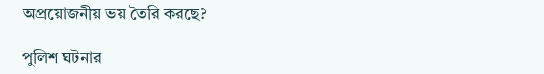অপ্রয়োজনীয় ভয় তৈরি করছে?

পুলিশ ঘটনার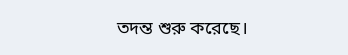তদন্ত শুরু করেছে।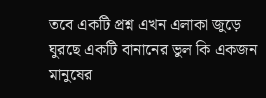তবে একটি প্রশ্ন এখন এলাকা জুড়ে ঘুরছে একটি বানানের ভুল কি একজন মানুষের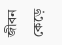জীবন কেড়ে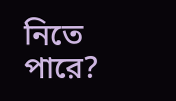নিতে পারে?